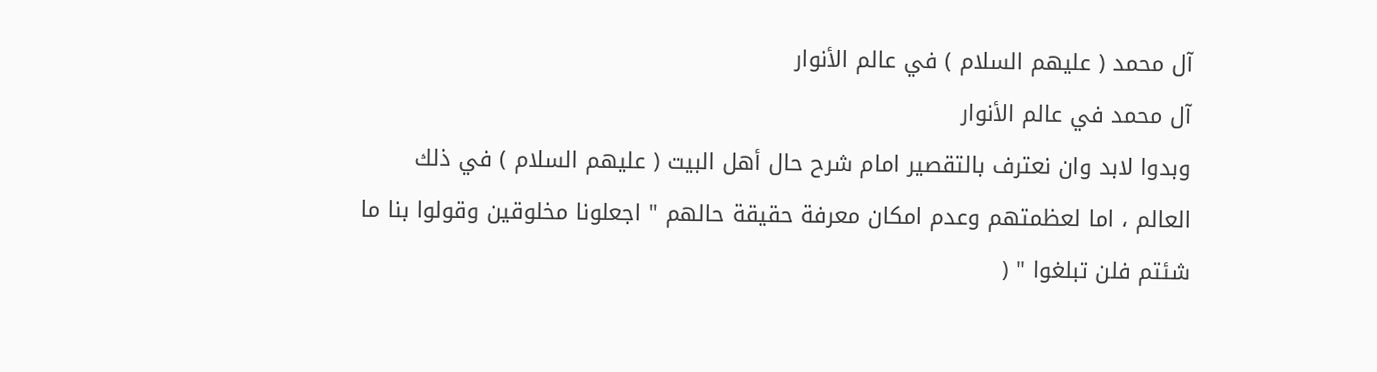آل محمد ( عليهم السلام ) في عالم الأنوار
آل محمد في عالم الأنوار
وبدوا لابد وان نعترف بالتقصير امام شرح حال أهل البيت ( عليهم السلام ) في ذلك
العالم ، اما لعظمتهم وعدم امكان معرفة حقيقة حالهم " اجعلونا مخلوقين وقولوا بنا ما
شئتم فلن تبلغوا " (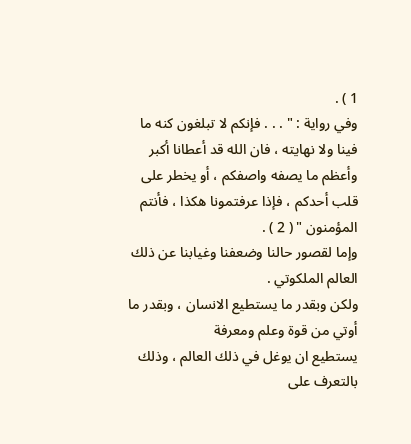1 ) .
وفي رواية : " . . . فإنكم لا تبلغون كنه ما فينا ولا نهايته ، فان الله قد أعطانا أكبر
وأعظم ما يصفه واصفكم ، أو يخطر على قلب أحدكم ، فإذا عرفتمونا هكذا ، فأنتم
المؤمنون " ( 2 ) .
وإما لقصور حالنا وضعفنا وغيابنا عن ذلك العالم الملكوتي .
ولكن وبقدر ما يستطيع الانسان ، وبقدر ما أوتي من قوة وعلم ومعرفة
يستطيع ان يوغل في ذلك العالم ، وذلك بالتعرف على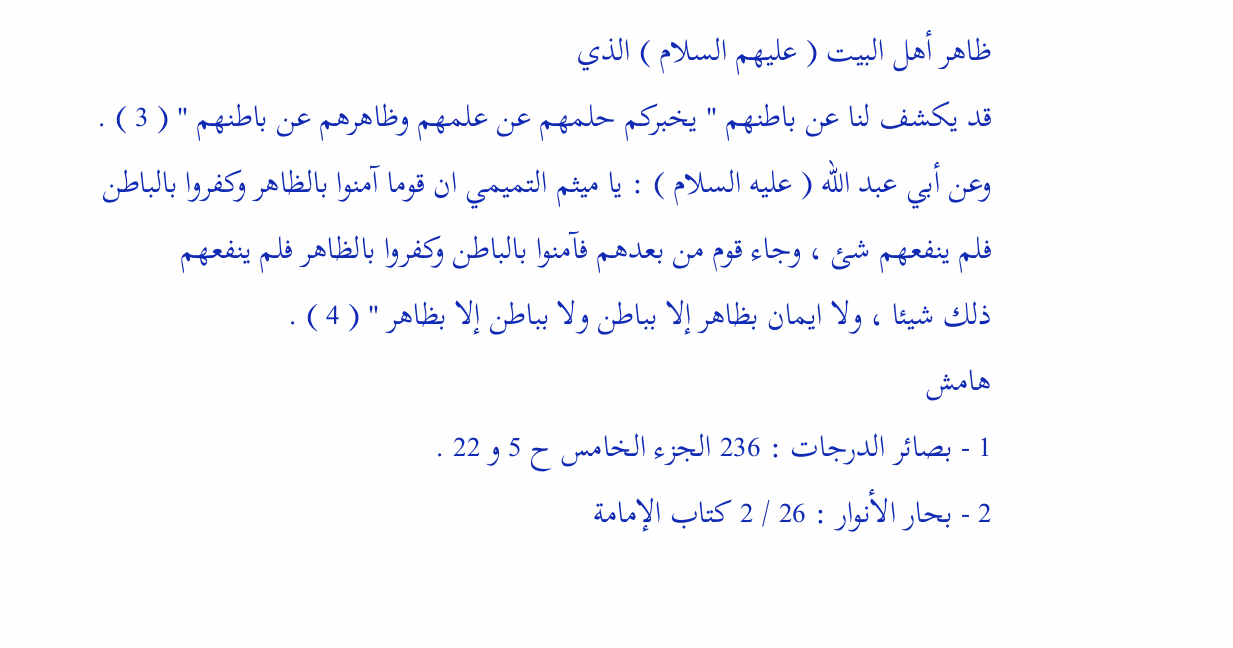ظاهر أهل البيت ( عليهم السلام ) الذي
قد يكشف لنا عن باطنهم " يخبركم حلمهم عن علمهم وظاهرهم عن باطنهم " ( 3 ) .
وعن أبي عبد الله ( عليه السلام ) : يا ميثم التميمي ان قوما آمنوا بالظاهر وكفروا بالباطن
فلم ينفعهم شئ ، وجاء قوم من بعدهم فآمنوا بالباطن وكفروا بالظاهر فلم ينفعهم
ذلك شيئا ، ولا ايمان بظاهر إلا بباطن ولا بباطن إلا بظاهر " ( 4 ) .
هامش
1 - بصائر الدرجات : 236 الجزء الخامس ح 5 و 22 .
2 - بحار الأنوار : 26 / 2 كتاب الإمامة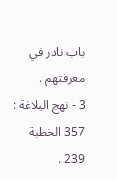باب نادر في معرفتهم .
3 - نهج البلاغة : 357 الخطبة 239 .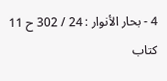4 - بحار الأنوار : 24 / 302 ح 11 كتاب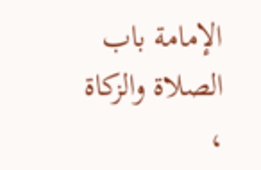الإمامة باب الصلاة والزكاة ،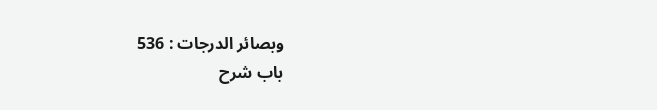وبصائر الدرجات : 536
باب شرح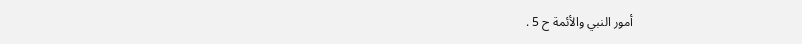أمور النبي والأئمة ح 5 .